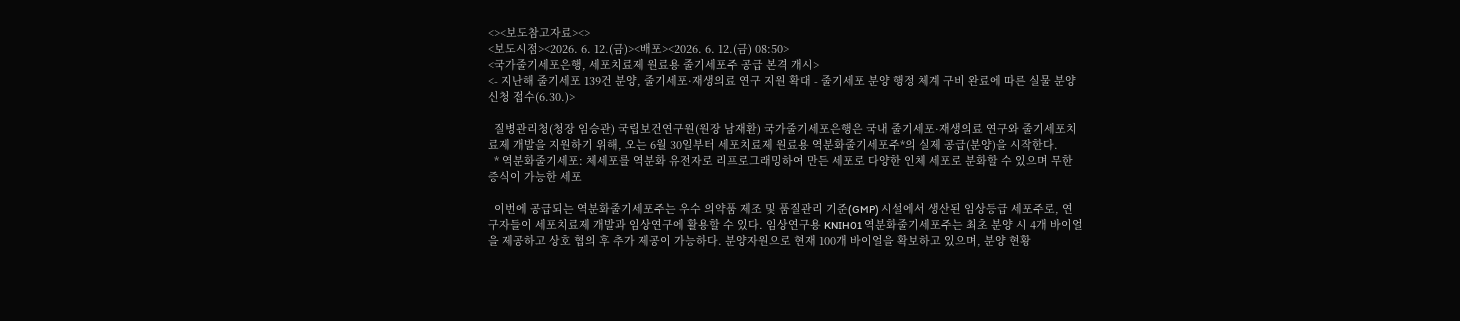<><보도참고자료><>
<보도시점><2026. 6. 12.(금)><배포><2026. 6. 12.(금) 08:50>
<국가줄기세포은행, 세포치료제 원료용 줄기세포주 공급 본격 개시>
<- 지난해 줄기세포 139건 분양, 줄기세포·재생의료 연구 지원 확대 - 줄기세포 분양 행정 체계 구비 완료에 따른 실물 분양 신청 접수(6.30.)>

  질병관리청(청장 임승관) 국립보건연구원(원장 남재환) 국가줄기세포은행은 국내 줄기세포·재생의료 연구와 줄기세포치료제 개발을 지원하기 위해, 오는 6월 30일부터 세포치료제 원료용 역분화줄기세포주*의 실제 공급(분양)을 시작한다.
  * 역분화줄기세포: 체세포를 역분화 유전자로 리프로그래밍하여 만든 세포로 다양한 인체 세포로 분화할 수 있으며 무한 증식이 가능한 세포

  이번에 공급되는 역분화줄기세포주는 우수 의약품 제조 및 품질관리 기준(GMP) 시설에서 생산된 임상등급 세포주로, 연구자들이 세포치료제 개발과 임상연구에 활용할 수 있다. 임상연구용 KNIH01 역분화줄기세포주는 최초 분양 시 4개 바이얼을 제공하고 상호 협의 후 추가 제공이 가능하다. 분양자원으로 현재 100개 바이얼을 확보하고 있으며, 분양 현황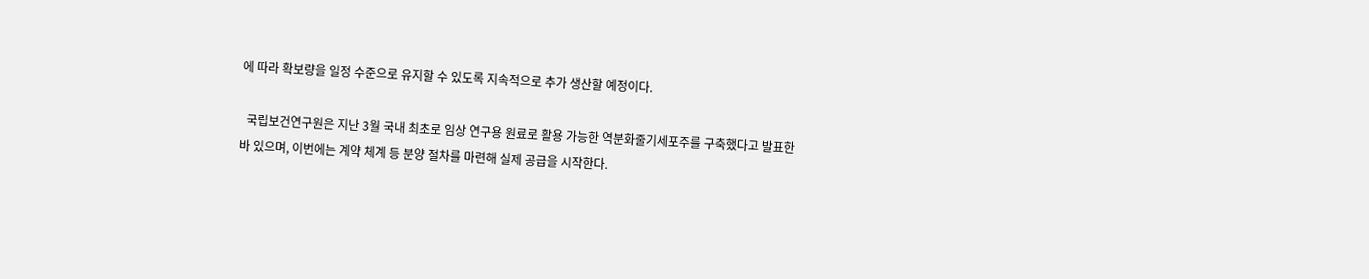에 따라 확보량을 일정 수준으로 유지할 수 있도록 지속적으로 추가 생산할 예정이다.

  국립보건연구원은 지난 3월 국내 최초로 임상 연구용 원료로 활용 가능한 역분화줄기세포주를 구축했다고 발표한 바 있으며, 이번에는 계약 체계 등 분양 절차를 마련해 실제 공급을 시작한다.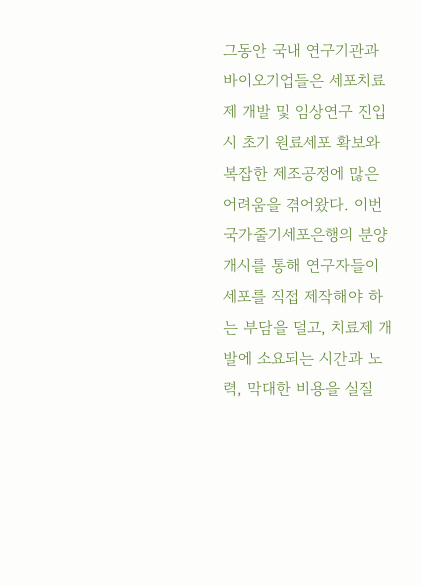그동안 국내 연구기관과 바이오기업들은 세포치료제 개발 및 임상연구 진입 시 초기 원료세포 확보와 복잡한 제조공정에 많은 어려움을 겪어왔다. 이번 국가줄기세포은행의 분양 개시를 통해 연구자들이 세포를 직접 제작해야 하는 부담을 덜고, 치료제 개발에 소요되는 시간과 노력, 막대한 비용을 실질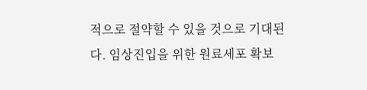적으로 절약할 수 있을 것으로 기대된다. 임상진입을 위한 원료세포 확보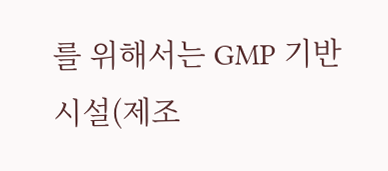를 위해서는 GMP 기반 시설(제조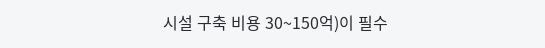시설 구축 비용 30~150억)이 필수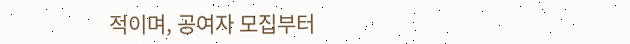적이며, 공여자 모집부터